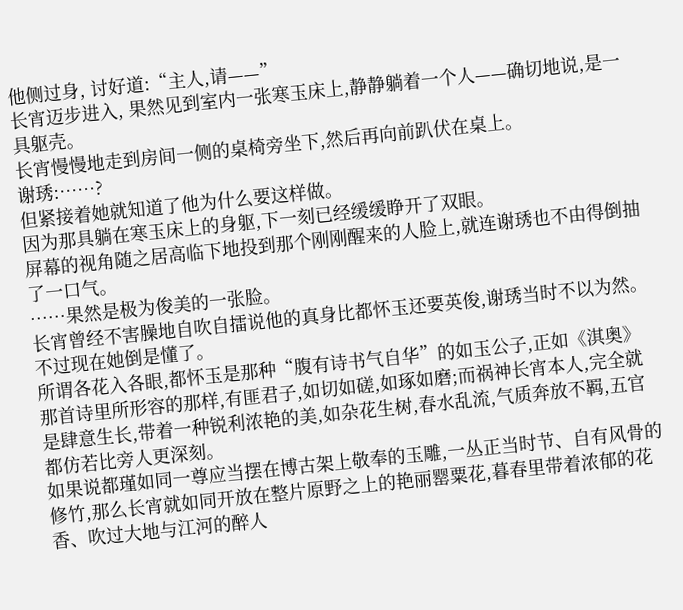他侧过身, 讨好道:“主人,请——”
长宵迈步进入, 果然见到室内一张寒玉床上,静静躺着一个人——确切地说,是一具躯壳。
长宵慢慢地走到房间一侧的桌椅旁坐下,然后再向前趴伏在桌上。
谢琇:……?
但紧接着她就知道了他为什么要这样做。
因为那具躺在寒玉床上的身躯,下一刻已经缓缓睁开了双眼。
屏幕的视角随之居高临下地投到那个刚刚醒来的人脸上,就连谢琇也不由得倒抽了一口气。
……果然是极为俊美的一张脸。
长宵曾经不害臊地自吹自擂说他的真身比都怀玉还要英俊,谢琇当时不以为然。不过现在她倒是懂了。
所谓各花入各眼,都怀玉是那种“腹有诗书气自华”的如玉公子,正如《淇奥》那首诗里所形容的那样,有匪君子,如切如磋,如琢如磨;而祸神长宵本人,完全就是肆意生长,带着一种锐利浓艳的美,如杂花生树,春水乱流,气质奔放不羁,五官都仿若比旁人更深刻。
如果说都瑾如同一尊应当摆在博古架上敬奉的玉雕,一丛正当时节、自有风骨的修竹,那么长宵就如同开放在整片原野之上的艳丽罂粟花,暮春里带着浓郁的花香、吹过大地与江河的醉人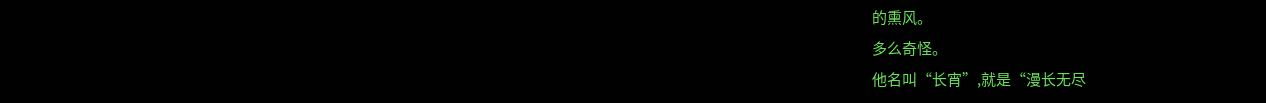的熏风。
多么奇怪。
他名叫“长宵”,就是“漫长无尽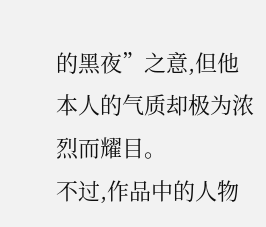的黑夜”之意,但他本人的气质却极为浓烈而耀目。
不过,作品中的人物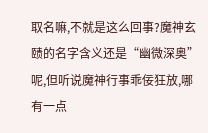取名嘛,不就是这么回事?魔神玄赜的名字含义还是“幽微深奥”呢,但听说魔神行事乖佞狂放,哪有一点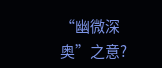“幽微深奥”之意?